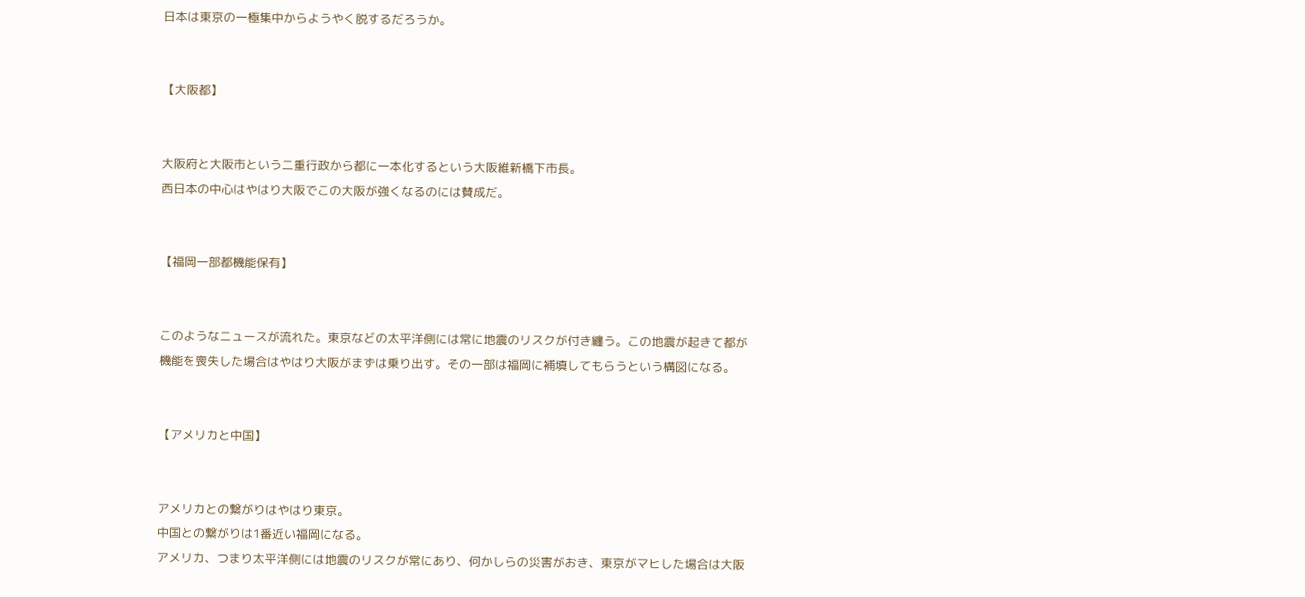日本は東京の一極集中からようやく脱するだろうか。


【大阪都】


大阪府と大阪市という二重行政から都に一本化するという大阪維新橋下市長。
西日本の中心はやはり大阪でこの大阪が強くなるのには賛成だ。


【福岡一部都機能保有】


このようなニュースが流れた。東京などの太平洋側には常に地震のリスクが付き纏う。この地震が起きて都が機能を喪失した場合はやはり大阪がまずは乗り出す。その一部は福岡に補填してもらうという構図になる。


【アメリカと中国】


アメリカとの繋がりはやはり東京。
中国との繋がりは1番近い福岡になる。
アメリカ、つまり太平洋側には地震のリスクが常にあり、何かしらの災害がおき、東京がマヒした場合は大阪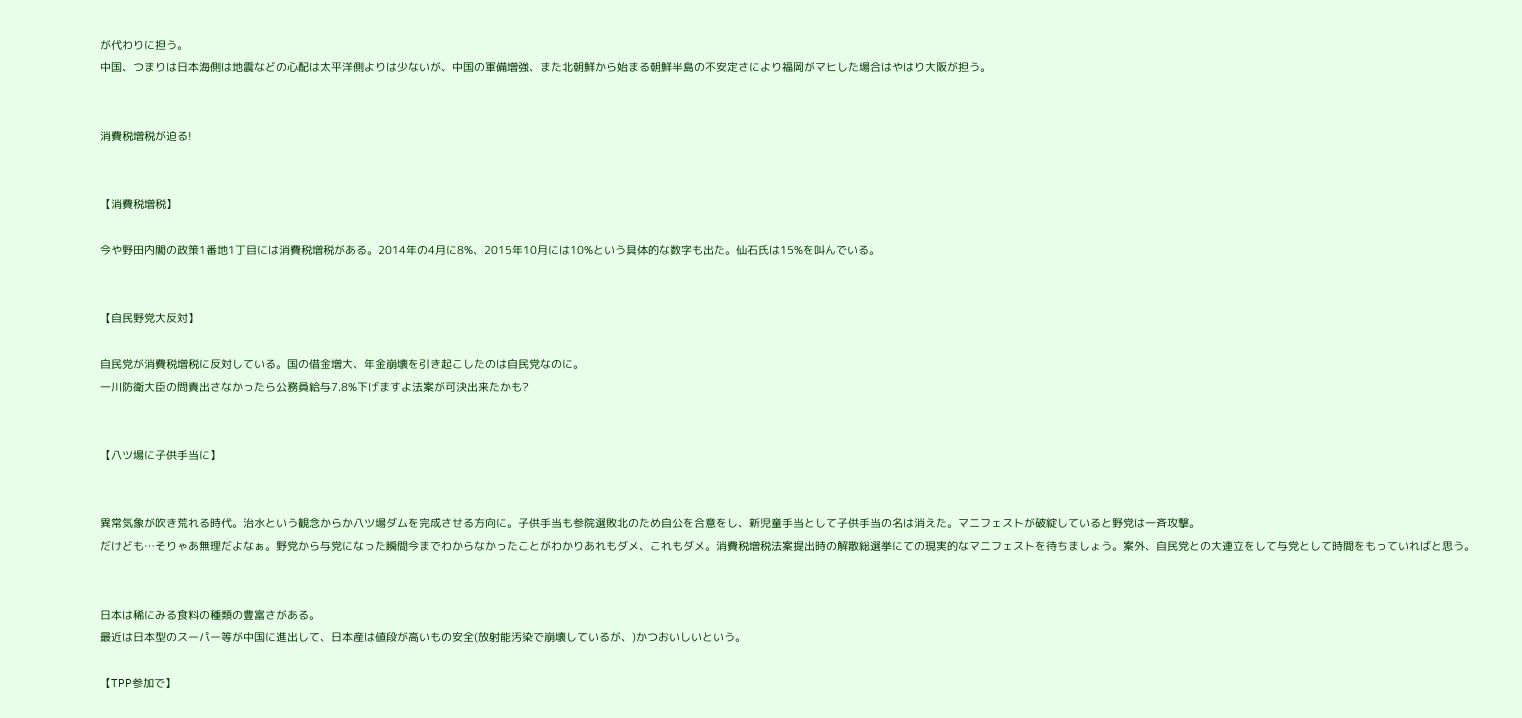が代わりに担う。
中国、つまりは日本海側は地震などの心配は太平洋側よりは少ないが、中国の軍備増強、また北朝鮮から始まる朝鮮半島の不安定さにより福岡がマヒした場合はやはり大阪が担う。


消費税増税が迫る!


【消費税増税】

今や野田内閣の政策1番地1丁目には消費税増税がある。2014年の4月に8%、2015年10月には10%という具体的な数字も出た。仙石氏は15%を叫んでいる。


【自民野党大反対】

自民党が消費税増税に反対している。国の借金増大、年金崩壊を引き起こしたのは自民党なのに。
一川防衛大臣の問責出さなかったら公務員給与7.8%下げますよ法案が可決出来たかも?


【八ツ場に子供手当に】


異常気象が吹き荒れる時代。治水という観念からか八ツ場ダムを完成させる方向に。子供手当も参院選敗北のため自公を合意をし、新児童手当として子供手当の名は消えた。マニフェストが破綻していると野党は一斉攻撃。
だけども…そりゃあ無理だよなぁ。野党から与党になった瞬間今までわからなかったことがわかりあれもダメ、これもダメ。消費税増税法案提出時の解散総選挙にての現実的なマニフェストを待ちましょう。案外、自民党との大連立をして与党として時間をもっていればと思う。


日本は稀にみる食料の種類の豊富さがある。
最近は日本型のスーパー等が中国に進出して、日本産は値段が高いもの安全(放射能汚染で崩壊しているが、)かつおいしいという。

【TPP参加で】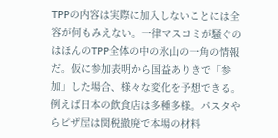TPPの内容は実際に加入しないことには全容が何もみえない。一律マスコミが騒ぐのはほんのTPP全体の中の氷山の一角の情報だ。仮に参加表明から国益ありきで「参加」した場合、様々な変化を予想できる。例えば日本の飲食店は多種多様。パスタやらピザ屋は関税撤廃で本場の材料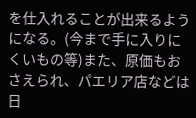を仕入れることが出来るようになる。(今まで手に入りにくいもの等)また、原価もおさえられ、パエリア店などは日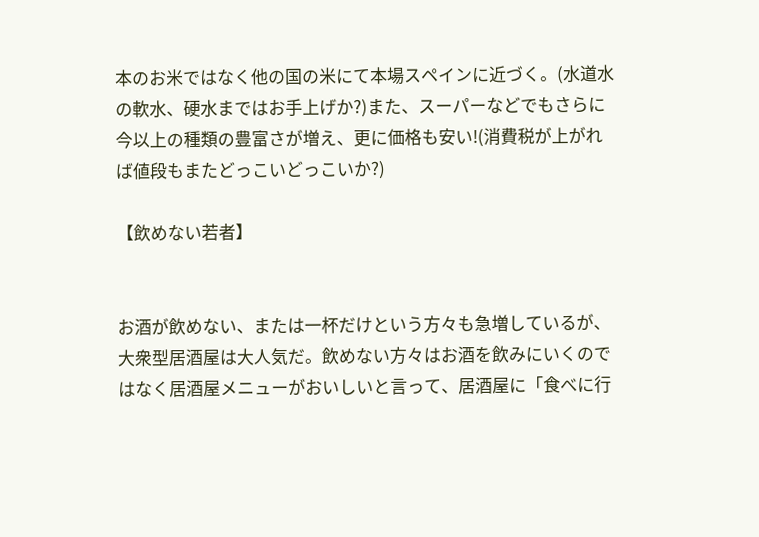本のお米ではなく他の国の米にて本場スペインに近づく。(水道水の軟水、硬水まではお手上げか?)また、スーパーなどでもさらに今以上の種類の豊富さが増え、更に価格も安い!(消費税が上がれば値段もまたどっこいどっこいか?)

【飲めない若者】


お酒が飲めない、または一杯だけという方々も急増しているが、大衆型居酒屋は大人気だ。飲めない方々はお酒を飲みにいくのではなく居酒屋メニューがおいしいと言って、居酒屋に「食べに行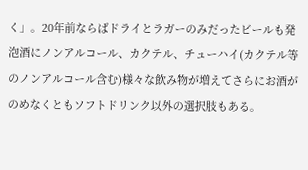く」。20年前ならばドライとラガーのみだったビールも発泡酒にノンアルコール、カクテル、チューハイ(カクテル等のノンアルコール含む)様々な飲み物が増えてさらにお酒がのめなくともソフトドリンク以外の選択肢もある。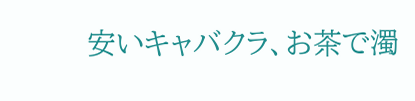安いキャバクラ、お茶で濁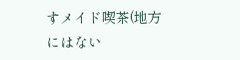すメイド喫茶(地方にはない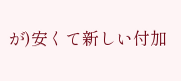が)安くて新しい付加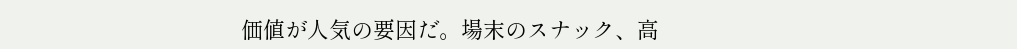価値が人気の要因だ。場末のスナック、高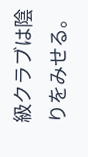級クラブは陰りをみせる。